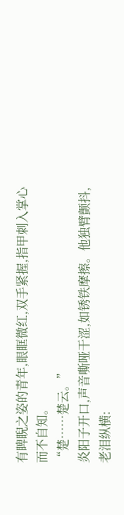有睥睨之姿的青年,眼眶微红,双手紧握,指甲刺入掌心而不自知。
“楚……楚云。”
炎阳子开口,声音嘶哑干涩,如锈铁摩擦。他独臂颤抖,老泪纵横: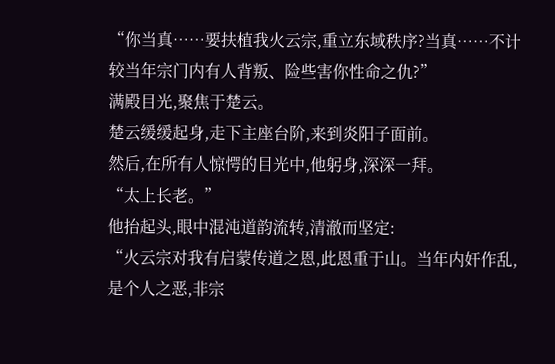“你当真……要扶植我火云宗,重立东域秩序?当真……不计较当年宗门内有人背叛、险些害你性命之仇?”
满殿目光,聚焦于楚云。
楚云缓缓起身,走下主座台阶,来到炎阳子面前。
然后,在所有人惊愕的目光中,他躬身,深深一拜。
“太上长老。”
他抬起头,眼中混沌道韵流转,清澈而坚定:
“火云宗对我有启蒙传道之恩,此恩重于山。当年内奸作乱,是个人之恶,非宗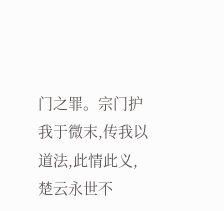门之罪。宗门护我于微末,传我以道法,此情此义,楚云永世不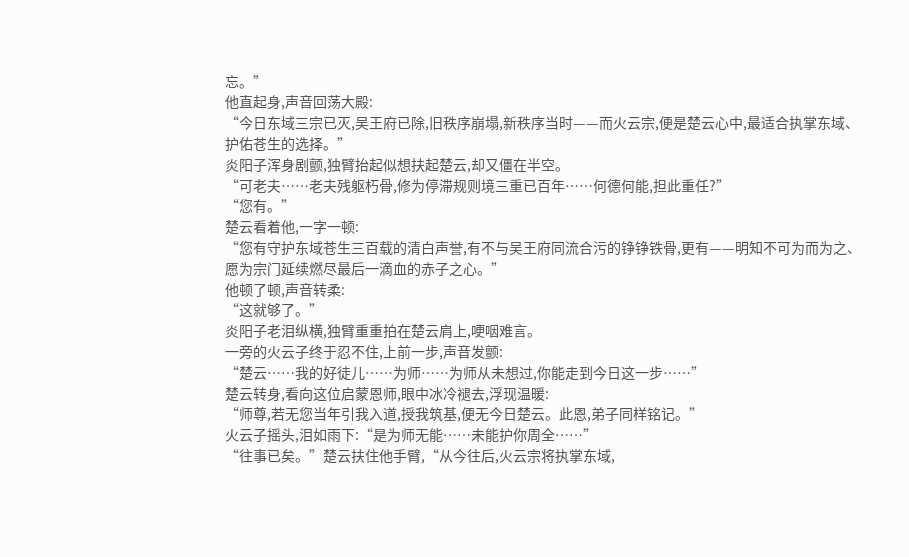忘。”
他直起身,声音回荡大殿:
“今日东域三宗已灭,吴王府已除,旧秩序崩塌,新秩序当时——而火云宗,便是楚云心中,最适合执掌东域、护佑苍生的选择。”
炎阳子浑身剧颤,独臂抬起似想扶起楚云,却又僵在半空。
“可老夫……老夫残躯朽骨,修为停滞规则境三重已百年……何德何能,担此重任?”
“您有。”
楚云看着他,一字一顿:
“您有守护东域苍生三百载的清白声誉,有不与吴王府同流合污的铮铮铁骨,更有——明知不可为而为之、愿为宗门延续燃尽最后一滴血的赤子之心。”
他顿了顿,声音转柔:
“这就够了。”
炎阳子老泪纵横,独臂重重拍在楚云肩上,哽咽难言。
一旁的火云子终于忍不住,上前一步,声音发颤:
“楚云……我的好徒儿……为师……为师从未想过,你能走到今日这一步……”
楚云转身,看向这位启蒙恩师,眼中冰冷褪去,浮现温暖:
“师尊,若无您当年引我入道,授我筑基,便无今日楚云。此恩,弟子同样铭记。”
火云子摇头,泪如雨下:“是为师无能……未能护你周全……”
“往事已矣。”楚云扶住他手臂,“从今往后,火云宗将执掌东域,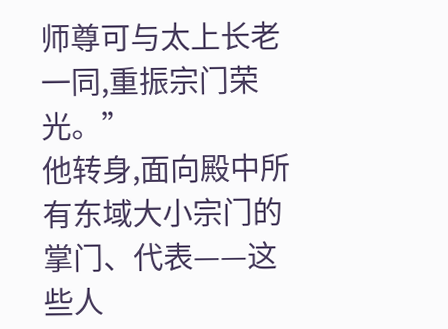师尊可与太上长老一同,重振宗门荣光。”
他转身,面向殿中所有东域大小宗门的掌门、代表——这些人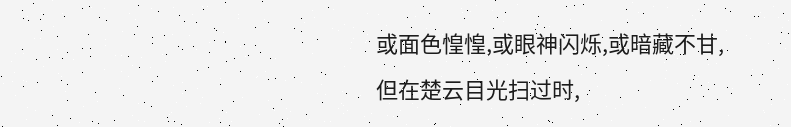或面色惶惶,或眼神闪烁,或暗藏不甘,但在楚云目光扫过时,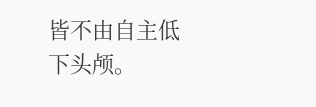皆不由自主低下头颅。